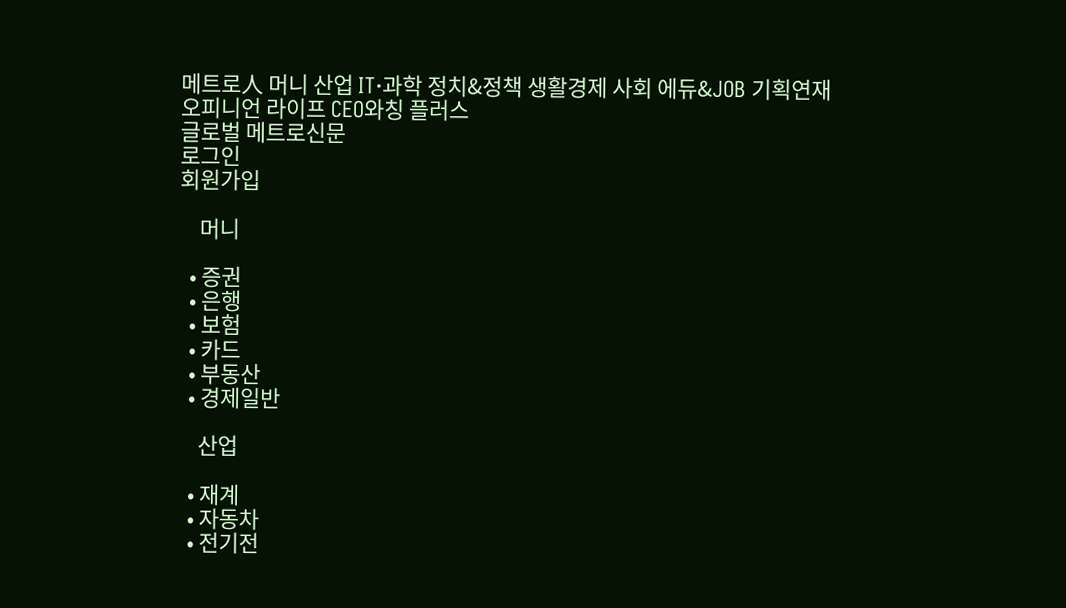메트로人 머니 산업 IT·과학 정치&정책 생활경제 사회 에듀&JOB 기획연재 오피니언 라이프 CEO와칭 플러스
글로벌 메트로신문
로그인
회원가입

    머니

  • 증권
  • 은행
  • 보험
  • 카드
  • 부동산
  • 경제일반

    산업

  • 재계
  • 자동차
  • 전기전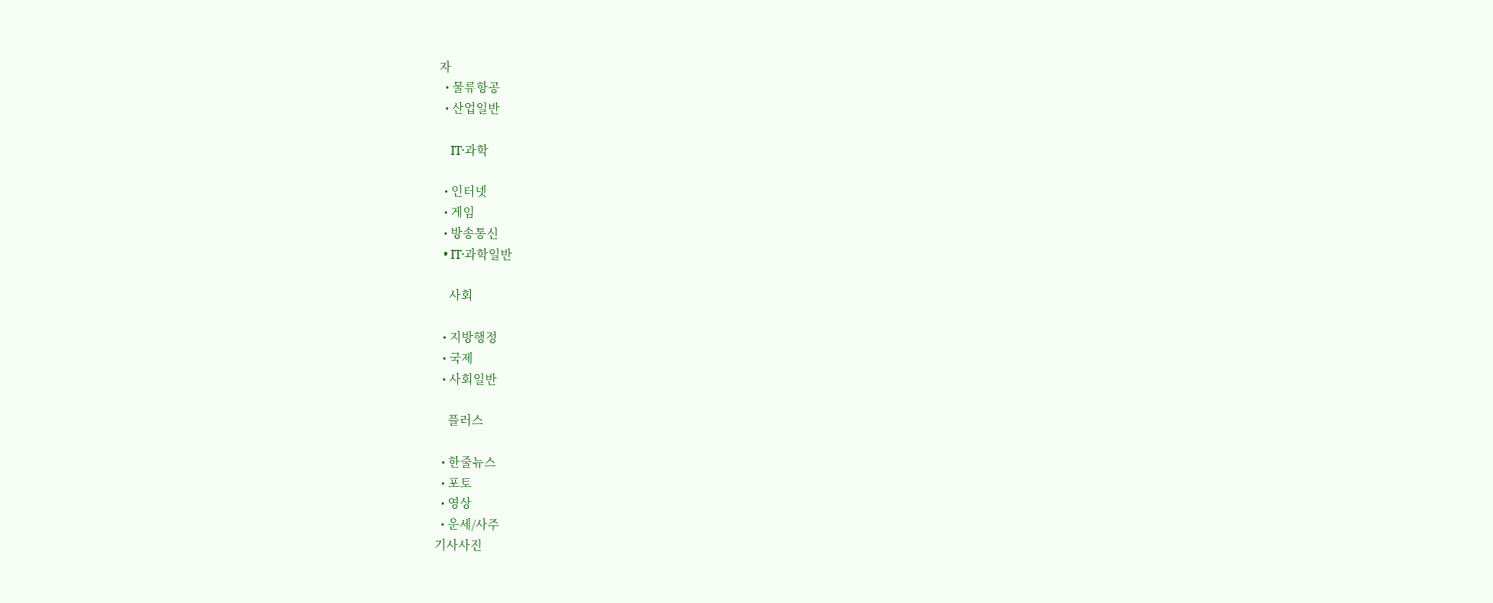자
  • 물류항공
  • 산업일반

    IT·과학

  • 인터넷
  • 게임
  • 방송통신
  • IT·과학일반

    사회

  • 지방행정
  • 국제
  • 사회일반

    플러스

  • 한줄뉴스
  • 포토
  • 영상
  • 운세/사주
기사사진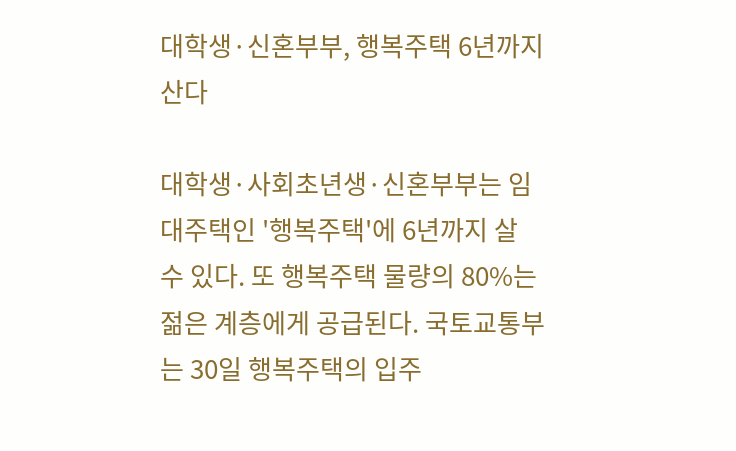대학생·신혼부부, 행복주택 6년까지 산다

대학생·사회초년생·신혼부부는 임대주택인 '행복주택'에 6년까지 살 수 있다. 또 행복주택 물량의 80%는 젊은 계층에게 공급된다. 국토교통부는 30일 행복주택의 입주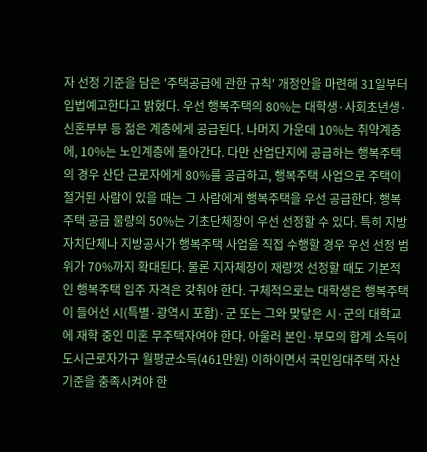자 선정 기준을 담은 '주택공급에 관한 규칙' 개정안을 마련해 31일부터 입법예고한다고 밝혔다. 우선 행복주택의 80%는 대학생·사회초년생·신혼부부 등 젊은 계층에게 공급된다. 나머지 가운데 10%는 취약계층에, 10%는 노인계층에 돌아간다. 다만 산업단지에 공급하는 행복주택의 경우 산단 근로자에게 80%를 공급하고, 행복주택 사업으로 주택이 철거된 사람이 있을 때는 그 사람에게 행복주택을 우선 공급한다. 행복주택 공급 물량의 50%는 기초단체장이 우선 선정할 수 있다. 특히 지방자치단체나 지방공사가 행복주택 사업을 직접 수행할 경우 우선 선정 범위가 70%까지 확대된다. 물론 지자체장이 재량껏 선정할 때도 기본적인 행복주택 입주 자격은 갖춰야 한다. 구체적으로는 대학생은 행복주택이 들어선 시(특별·광역시 포함)·군 또는 그와 맞닿은 시·군의 대학교에 재학 중인 미혼 무주택자여야 한다. 아울러 본인·부모의 합계 소득이 도시근로자가구 월평균소득(461만원) 이하이면서 국민임대주택 자산 기준을 충족시켜야 한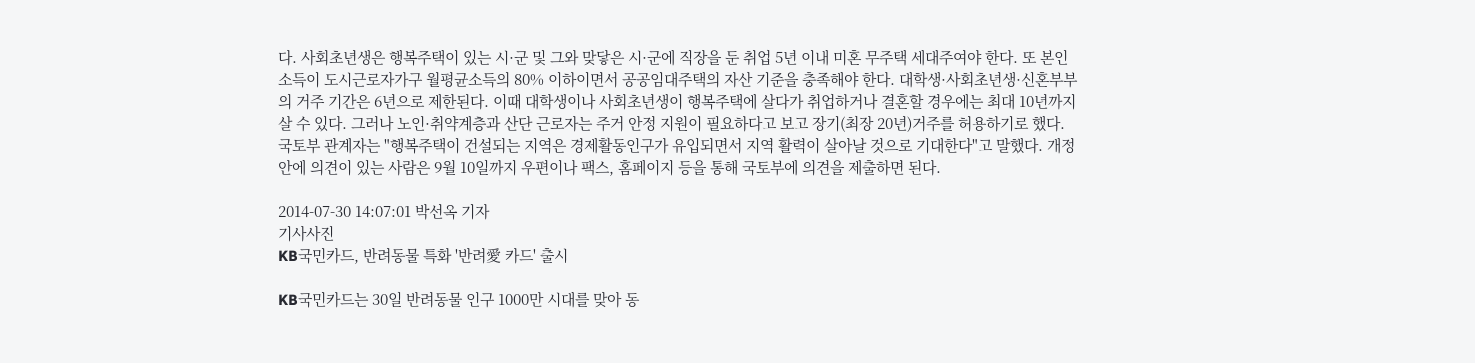다. 사회초년생은 행복주택이 있는 시·군 및 그와 맞닿은 시·군에 직장을 둔 취업 5년 이내 미혼 무주택 세대주여야 한다. 또 본인 소득이 도시근로자가구 월평균소득의 80% 이하이면서 공공임대주택의 자산 기준을 충족해야 한다. 대학생·사회초년생·신혼부부의 거주 기간은 6년으로 제한된다. 이때 대학생이나 사회초년생이 행복주택에 살다가 취업하거나 결혼할 경우에는 최대 10년까지 살 수 있다. 그러나 노인·취약계층과 산단 근로자는 주거 안정 지원이 필요하다고 보고 장기(최장 20년)거주를 허용하기로 했다. 국토부 관계자는 "행복주택이 건설되는 지역은 경제활동인구가 유입되면서 지역 활력이 살아날 것으로 기대한다"고 말했다. 개정안에 의견이 있는 사람은 9월 10일까지 우편이나 팩스, 홈페이지 등을 통해 국토부에 의견을 제출하면 된다.

2014-07-30 14:07:01 박선옥 기자
기사사진
KB국민카드, 반려동물 특화 '반려愛 카드' 출시

KB국민카드는 30일 반려동물 인구 1000만 시대를 맞아 동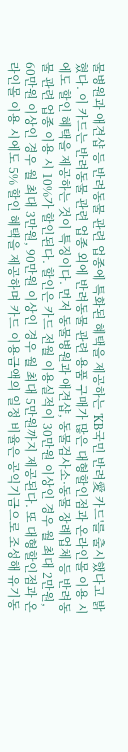물병원과 애견샵 등 반려동물 관련 업종에 특화된 혜택을 제공하는 'KB국민 반려愛 카드'를 출시했다고 밝혔다. 이 카드는 반려동물 관련 업종 외에 반려동물 관련 용품 구매가 많은 대형할인점과 온라인몰 이용 시에도 할인 혜택을 제공하는 것이 특징이다. 먼저 동물병원과 애견샵, 동물검사소·동물 장례업체 등 반려동물 관련 업종 이용 시 10%가 할인된다. 할인은 카드 전월 이용실적이 30만원 이상인 경우 월 최대 2만원, 60만원 이상인 경우 월 최대 3만원, 90만원 이상인 경우 월 최대 5만원까지 제공된다. 또 대형할인점과 온라인몰 이용 시에도 5% 할인 혜택을 제공하며 카드 이용금액의 일정 비율은 공익기금으로 조성해 유기동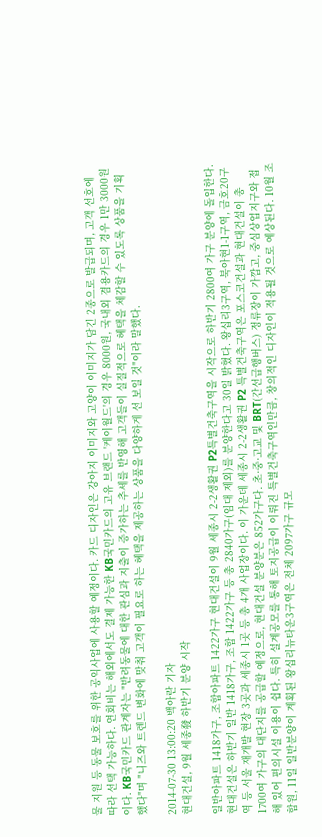물 지원 등 동물 보호를 위한 공익사업에 사용할 예정이다. 카드 디자인은 강아지 이미지와 고양이 이미지가 담긴 2종으로 발급되며, 고객 선호에 따라 선택 가능하다. 연회비는 해외에서도 결제 가능한 KB국민카드의 고유 브랜드 '케이월드'의 경우 8000원, 국내외 겸용카드의 경우 1만 3000원이다. KB국민카드 관계자는 "반려동물에 대한 관심과 지출이 증가하는 추세를 반영해 고객들이 실질적으로 혜택을 체감할 수 있도록 상품을 기획했다"며 "니즈와 트렌드 변화에 맞춰 고객이 필요로 하는 혜택을 제공하는 상품을 다양하게 선 보일 것"이라 말했다.

2014-07-30 13:00:20 백아란 기자
현대건설, 9월 세종發 하반기 분양 시작

일반아파트 1418가구, 조합아파트 1422가구 현대건설이 9월 세종시 2-2생활권 P2특별건축구역을 시작으로 하반기 2800여 가구 분양에 돌입한다. 현대건설은 하반기 일반 1418가구, 조합 1422가구 등 총 2840가구(임대 제외)를 분양한다고 30일 밝혔다. 왕십리3구역, 북아현1-1구역, 금호20구역 등 서울 재개발 현장 3곳과 세종시 1곳 등 총 4개 사업장이다. 이 가운데 세종시 2-2생활권 P2 특별건축구역은 포스코건설과 현대건설이 총 1700여 가구의 대단지를 공급할 예정으로, 현대건설 분양분은 852가구다. 초·중·고교 및 BRT(간선급행버스) 정류장이 가깝고, 중심상업지구와 접해 있어 편의시설 이용이 쉽다. 특히 설계공모를 통해 토지공급이 이뤄진 특별건축구역인만큼, 창의적인 디자인이 적용될 것으로 예상된다. 10월 조합원, 11일 일반분양이 계획된 왕십리뉴타운3구역은 전체 2097가구 규모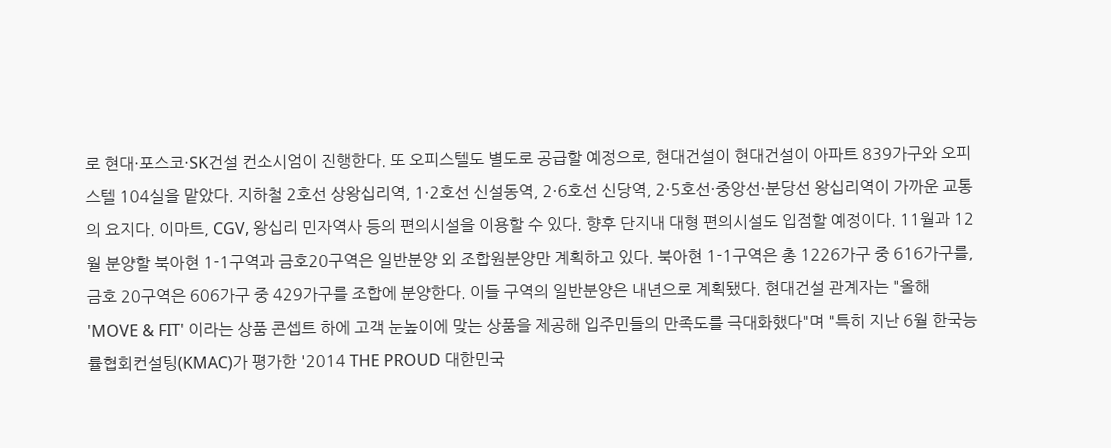로 현대·포스코·SK건설 컨소시엄이 진행한다. 또 오피스텔도 별도로 공급할 예정으로, 현대건설이 현대건설이 아파트 839가구와 오피스텔 104실을 맡았다. 지하철 2호선 상왕십리역, 1·2호선 신설동역, 2·6호선 신당역, 2·5호선·중앙선·분당선 왕십리역이 가까운 교통의 요지다. 이마트, CGV, 왕십리 민자역사 등의 편의시설을 이용할 수 있다. 향후 단지내 대형 편의시설도 입점할 예정이다. 11월과 12월 분양할 북아현 1-1구역과 금호20구역은 일반분양 외 조합원분양만 계획하고 있다. 북아현 1-1구역은 총 1226가구 중 616가구를, 금호 20구역은 606가구 중 429가구를 조합에 분양한다. 이들 구역의 일반분양은 내년으로 계획됐다. 현대건설 관계자는 "올해 'MOVE & FIT' 이라는 상품 콘셉트 하에 고객 눈높이에 맞는 상품을 제공해 입주민들의 만족도를 극대화했다"며 "특히 지난 6월 한국능률협회컨설팅(KMAC)가 평가한 '2014 THE PROUD 대한민국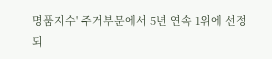명품지수' 주거부문에서 5년 연속 1위에 선정되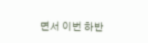면서 이번 하반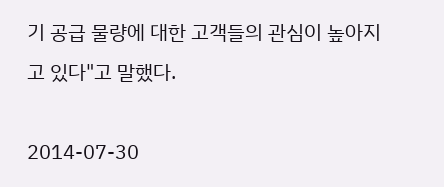기 공급 물량에 대한 고객들의 관심이 높아지고 있다"고 말했다.

2014-07-30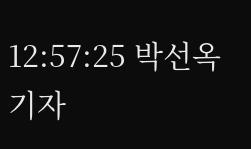12:57:25 박선옥 기자